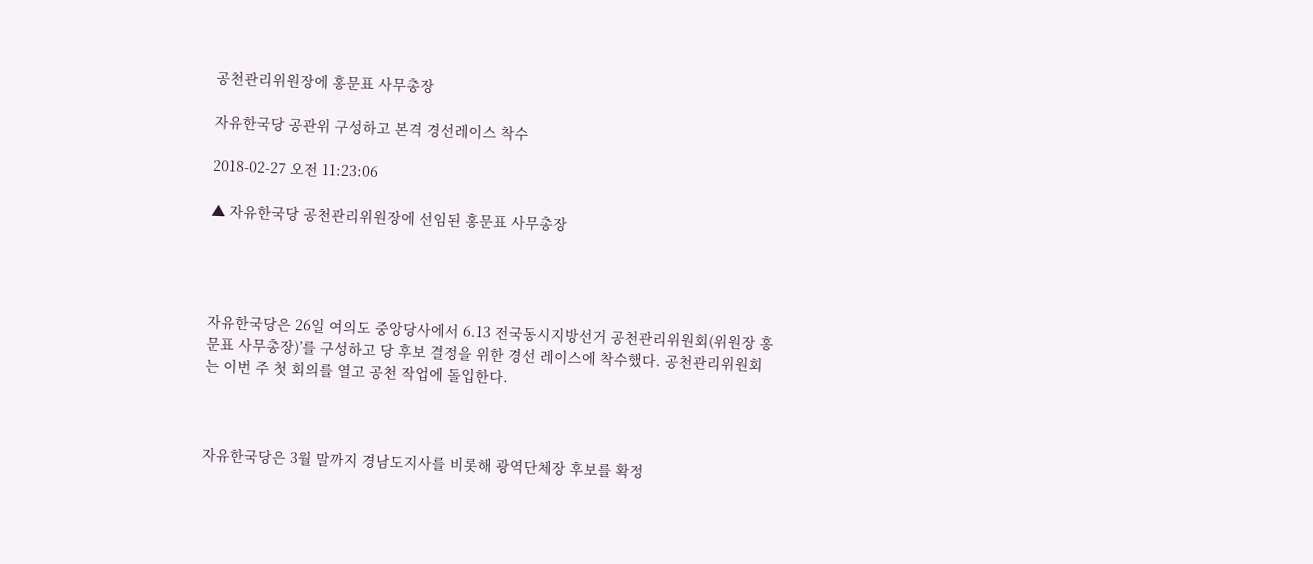공천관리위원장에 홍문표 사무총장

자유한국당 공관위 구성하고 본격 경선레이스 착수

2018-02-27 오전 11:23:06

▲ 자유한국당 공천관리위원장에 선임된 홍문표 사무총장




자유한국당은 26일 여의도 중앙당사에서 6.13 전국동시지방선거 공천관리위원회(위원장 홍문표 사무총장)’를 구성하고 당 후보 결정을 위한 경선 레이스에 착수했다. 공천관리위원회는 이번 주 첫 회의를 열고 공천 작업에 돌입한다.



자유한국당은 3월 말까지 경남도지사를 비롯해 광역단체장 후보를 확정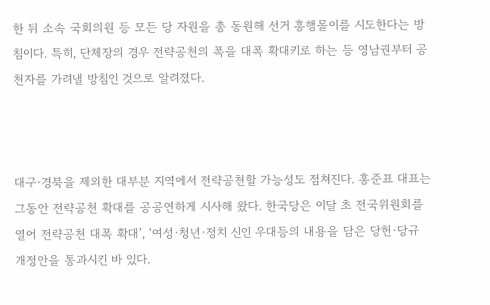한 뒤 소속 국회의원 등 모든 당 자원을 총 동원해 선거 흥행몰이를 시도한다는 방침이다. 특히, 단체장의 경우 전략공천의 폭을 대폭 확대키로 하는 등 영남권부터 공천자를 가려낼 방침인 것으로 알려졌다.



대구·경북을 제외한 대부분 지역에서 전략공천할 가능성도 점쳐진다. 홍준표 대표는 그동안 전략공천 확대를 공공연하게 시사해 왔다. 한국당은 이달 초 전국위원회를 열어 전략공천 대폭 확대’, ‘여성·청년·정치 신인 우대등의 내용을 담은 당헌·당규 개정안을 통과시킨 바 있다.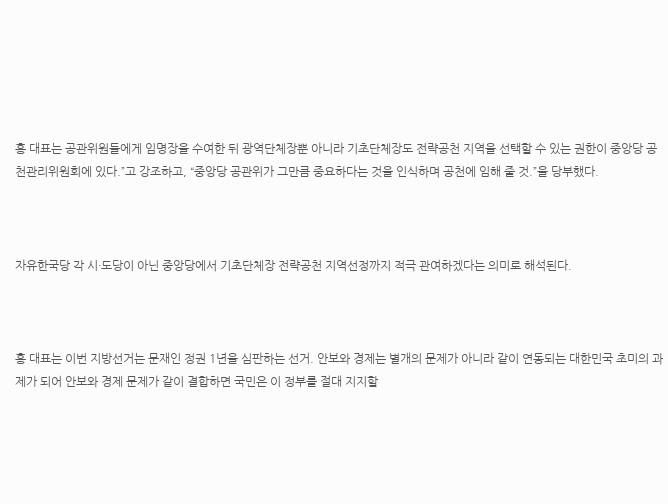홍 대표는 공관위원들에게 임명장을 수여한 뒤 광역단체장뿐 아니라 기초단체장도 전략공천 지역을 선택할 수 있는 권한이 중앙당 공천관리위원회에 있다.”고 강조하고, “중앙당 공관위가 그만큼 중요하다는 것을 인식하며 공천에 임해 줄 것.”을 당부했다.



자유한국당 각 시·도당이 아닌 중앙당에서 기초단체장 전략공천 지역선정까지 적극 관여하겠다는 의미로 해석된다.



홍 대표는 이번 지방선거는 문재인 정권 1년을 심판하는 선거. 안보와 경제는 별개의 문제가 아니라 같이 연동되는 대한민국 초미의 과제가 되어 안보와 경제 문제가 같이 결합하면 국민은 이 정부를 절대 지지할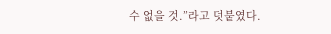수 없을 것.”라고 덧붙였다.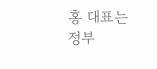홍 대표는 정부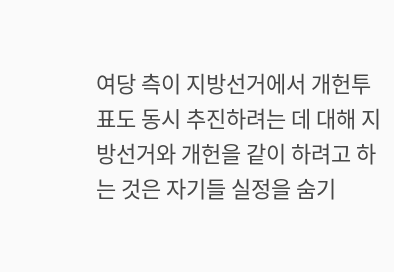여당 측이 지방선거에서 개헌투표도 동시 추진하려는 데 대해 지방선거와 개헌을 같이 하려고 하는 것은 자기들 실정을 숨기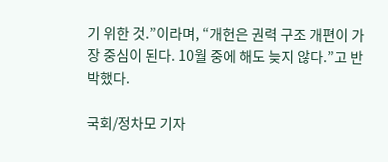기 위한 것.”이라며, “개헌은 권력 구조 개편이 가장 중심이 된다. 10월 중에 해도 늦지 않다.”고 반박했다.

국회/정차모 기자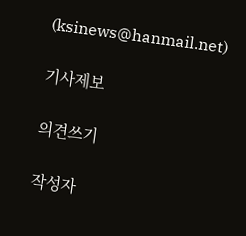(ksinews@hanmail.net)

기사제보

의견쓰기

작성자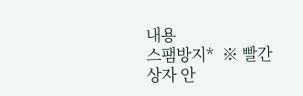내용
스팸방지*  ※ 빨간 상자 안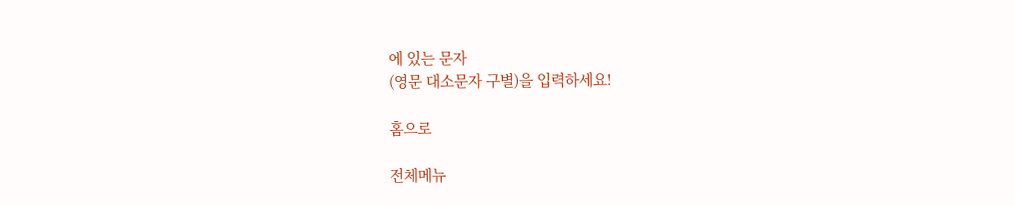에 있는 문자
(영문 대소문자 구별)을 입력하세요!

홈으로

전체메뉴